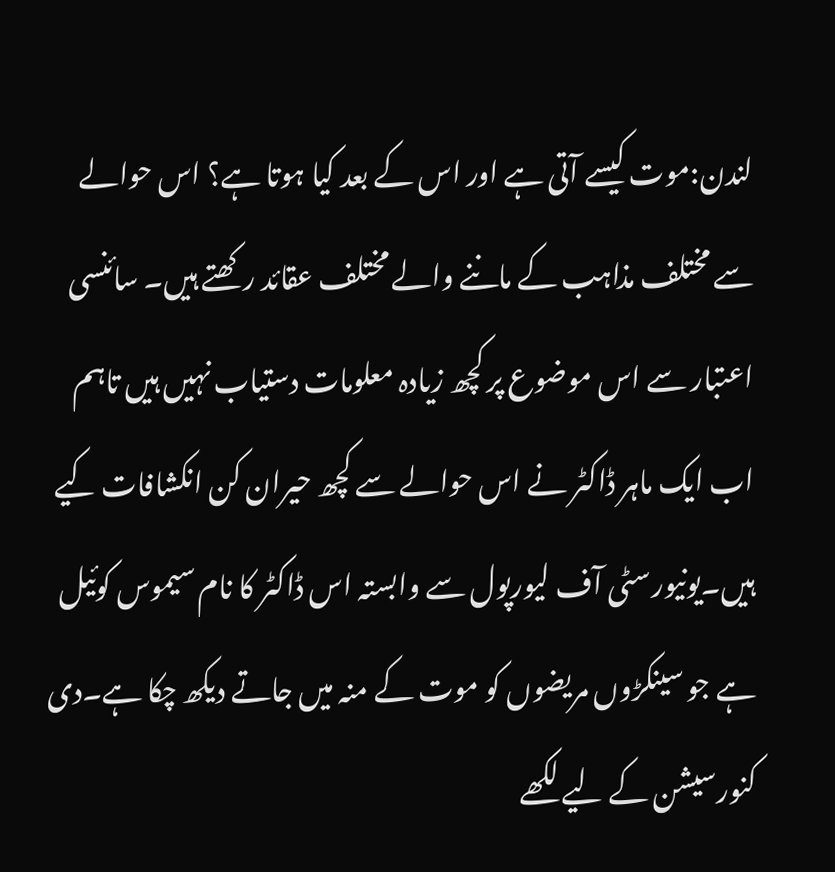لندن:موت کیسے آتی ہے اور اس کے بعد کیا ہوتا ہے؟ اس حوالے سے مختلف مذاہب کے ماننے والے مختلف عقائد رکھتے ہیں۔ سائنسی اعتبار سے اس موضوع پر کچھ زیادہ معلومات دستیاب نہیں ہیں تاہم اب ایک ماہر ڈاکٹر نے اس حوالے سے کچھ حیران کن انکشافات کیے ہیں۔یونیورسٹی آف لیورپول سے وابستہ اس ڈاکٹر کا نام سیموس کوئیل ہے جو سینکڑوں مریضوں کو موت کے منہ میں جاتے دیکھ چکا ہے۔دی کنورسیشن کے لیے لکھے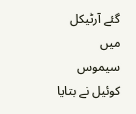گئے آرٹیکل میں سیموس کوئیل نے بتایا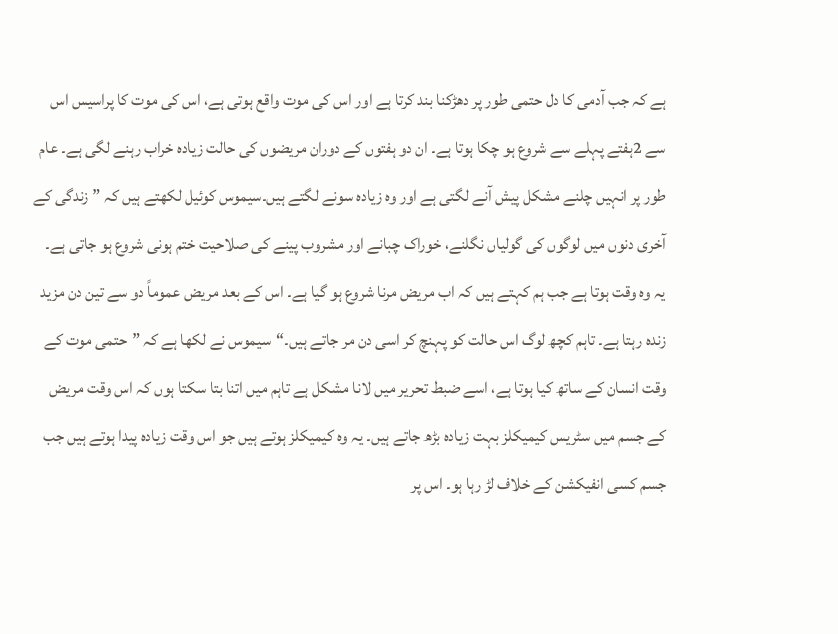ہے کہ جب آدمی کا دل حتمی طور پر دھڑکنا بند کرتا ہے اور اس کی موت واقع ہوتی ہے، اس کی موت کا پراسیس اس سے 2ہفتے پہلے سے شروع ہو چکا ہوتا ہے۔ ان دو ہفتوں کے دوران مریضوں کی حالت زیادہ خراب رہنے لگی ہے۔ عام طور پر انہیں چلنے مشکل پیش آنے لگتی ہے اور وہ زیادہ سونے لگتے ہیں۔سیموس کوئیل لکھتے ہیں کہ ”زندگی کے آخری دنوں میں لوگوں کی گولیاں نگلنے، خوراک چبانے اور مشروب پینے کی صلاحیت ختم ہونی شروع ہو جاتی ہے۔ یہ وہ وقت ہوتا ہے جب ہم کہتے ہیں کہ اب مریض مرنا شروع ہو گیا ہے۔ اس کے بعد مریض عموماً دو سے تین دن مزید زندہ رہتا ہے۔ تاہم کچھ لوگ اس حالت کو پہنچ کر اسی دن مر جاتے ہیں۔“سیموس نے لکھا ہے کہ ”حتمی موت کے وقت انسان کے ساتھ کیا ہوتا ہے، اسے ضبط تحریر میں لانا مشکل ہے تاہم میں اتنا بتا سکتا ہوں کہ اس وقت مریض کے جسم میں سٹریس کیمیکلز بہت زیادہ بڑھ جاتے ہیں۔ یہ وہ کیمیکلز ہوتے ہیں جو اس وقت زیادہ پیدا ہوتے ہیں جب جسم کسی انفیکشن کے خلاف لڑ رہا ہو۔ اس پر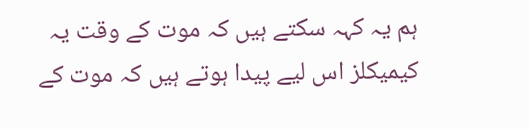ہم یہ کہہ سکتے ہیں کہ موت کے وقت یہ کیمیکلز اس لیے پیدا ہوتے ہیں کہ موت کے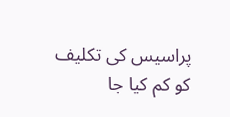پراسیس کی تکلیف کو کم کیا جا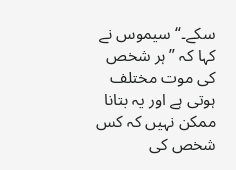سکے۔“سیموس نے کہا کہ ”ہر شخص کی موت مختلف ہوتی ہے اور یہ بتانا ممکن نہیں کہ کس شخص کی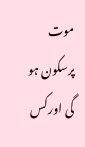موت پرسکون ہو گی اور کس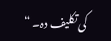کی تکلیف دہ۔ “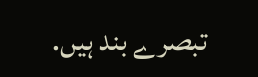تبصرے بند ہیں.